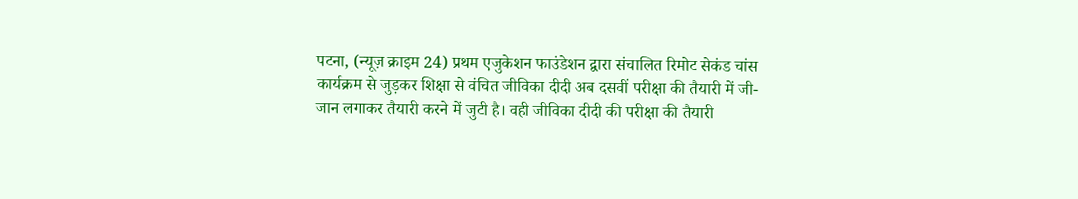पटना, (न्यूज़ क्राइम 24) प्रथम एजुकेशन फाउंडेशन द्वारा संचालित रिमोट सेकंड चांस कार्यक्रम से जुड़कर शिक्षा से वंचित जीविका दीदी अब दसवीं परीक्षा की तैयारी में जी-जान लगाकर तैयारी करने में जुटी है। वही जीविका दीदी की परीक्षा की तैयारी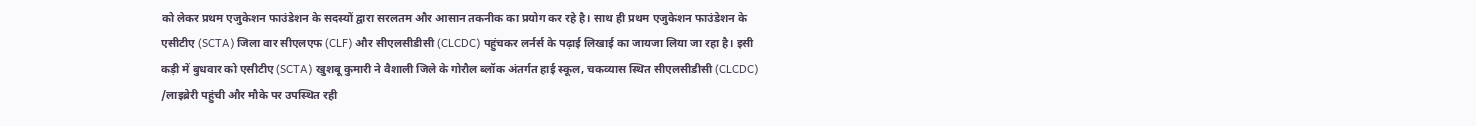को लेकर प्रथम एजुकेशन फाउंडेशन के सदस्यों द्वारा सरलतम और आसान तकनीक का प्रयोग कर रहे है। साथ ही प्रथम एजुकेशन फाउंडेशन के एसीटीए (SCTA) जिला वार सीएलएफ (CLF) और सीएलसीडीसी (CLCDC) पहुंचकर लर्नर्स के पढ़ाई लिखाई का जायजा लिया जा रहा है। इसी कड़ी में बुधवार को एसीटीए (SCTA) खुशबू कुमारी ने वैशाली जिले के गोरौल ब्लॉक अंतर्गत हाई स्कूल, चकव्यास स्थित सीएलसीडीसी (CLCDC) /लाइब्रेरी पहुंची और मौके पर उपस्थित रही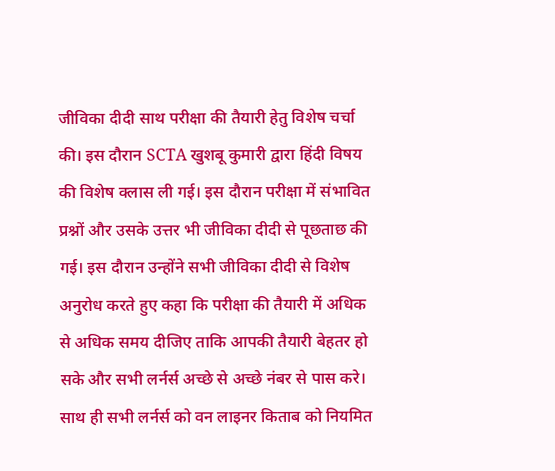जीविका दीदी साथ परीक्षा की तैयारी हेतु विशेष चर्चा की। इस दौरान SCTA खुशबू कुमारी द्वारा हिंदी विषय की विशेष क्लास ली गई। इस दौरान परीक्षा में संभावित प्रश्नों और उसके उत्तर भी जीविका दीदी से पूछताछ की गई। इस दौरान उन्होंने सभी जीविका दीदी से विशेष अनुरोध करते हुए कहा कि परीक्षा की तैयारी में अधिक से अधिक समय दीजिए ताकि आपकी तैयारी बेहतर हो सके और सभी लर्नर्स अच्छे से अच्छे नंबर से पास करे। साथ ही सभी लर्नर्स को वन लाइनर किताब को नियमित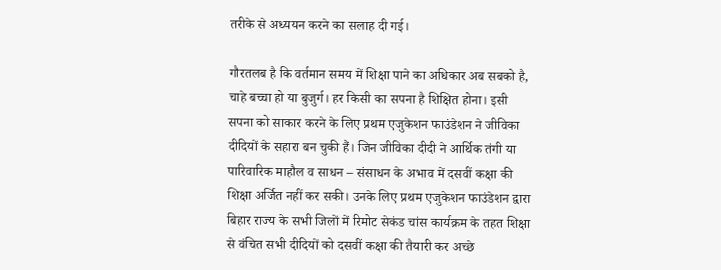तरीके से अध्ययन करने का सलाह दी गई।

गौरतलब है कि वर्तमान समय में शिक्षा पाने का अधिकार अब सबको है, चाहे बच्चा हो या बुजुर्ग। हर किसी का सपना है शिक्षित होना। इसी सपना को साकार करने के लिए प्रथम एजुकेशन फाउंडेशन ने जीविका दीदियों के सहारा बन चुकी हैं। जिन जीविका दीदी ने आर्थिक तंगी या पारिवारिक माहौल व साधन – संसाधन के अभाव में दसवीं कक्षा की शिक्षा अर्जित नहीं कर सकी। उनके लिए प्रथम एजुकेशन फाउंडेशन द्वारा बिहार राज्य के सभी जिलों में रिमोट सेकंड चांस कार्यक्रम के तहत शिक्षा से वंचित सभी दीदियों को दसवीं कक्षा की तैयारी कर अच्छे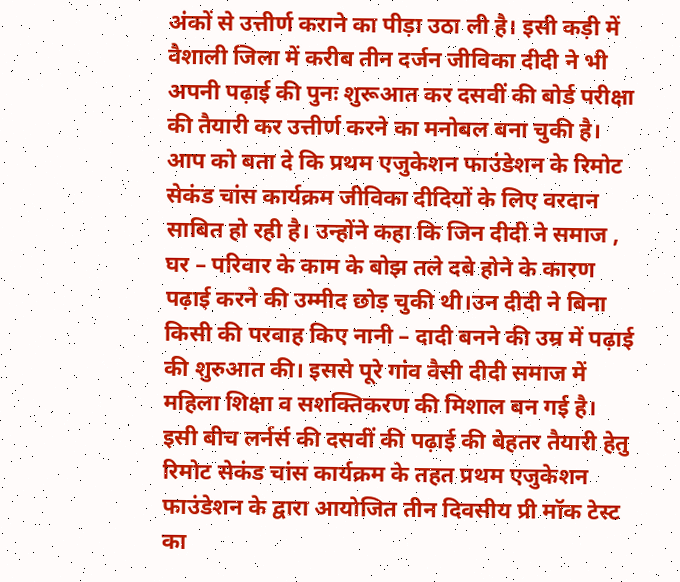अंकों से उत्तीर्ण कराने का पीड़ा उठा ली है। इसी कड़ी में वैशाली जिला में करीब तीन दर्जन जीविका दीदी ने भी अपनी पढ़ाई की पुनः शुरूआत कर दसवीं की बोर्ड परीक्षा की तैयारी कर उत्तीर्ण करने का मनोबल बना चुकी है।
आप को बता दे कि प्रथम एजुकेशन फाउंडेशन के रिमोट सेकंड चांस कार्यक्रम जीविका दीदियों के लिए वरदान साबित हो रही है। उन्होंने कहा कि जिन दीदी ने समाज , घर – परिवार के काम के बोझ तले दबे होने के कारण पढ़ाई करने की उम्मीद छोड़ चुकी थी।उन दीदी ने बिना किसी की परवाह किए नानी – दादी बनने की उम्र में पढ़ाई की शुरुआत की। इससे पूरे गांव वैसी दीदी समाज में महिला शिक्षा व सशक्तिकरण की मिशाल बन गई है।
इसी बीच लर्नर्स की दसवीं की पढ़ाई की बेहतर तैयारी हेतु रिमोट सेकंड चांस कार्यक्रम के तहत प्रथम एजुकेशन फाउंडेशन के द्वारा आयोजित तीन दिवसीय प्री मॉक टेस्ट का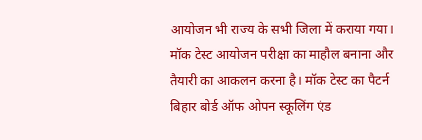आयोजन भी राज्य के सभी जिला में कराया गया। मॉक टेस्ट आयोजन परीक्षा का माहौल बनाना और तैयारी का आकलन करना है। मॉक टेस्ट का पैटर्न बिहार बोर्ड ऑफ ओपन स्कूलिंग एंड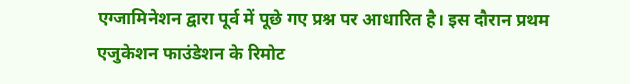एग्जामिनेशन द्वारा पूर्व में पूछे गए प्रश्न पर आधारित है। इस दौरान प्रथम एजुकेशन फाउंडेशन के रिमोट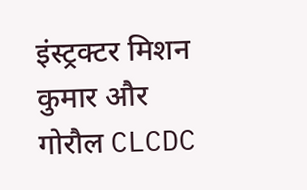इंस्ट्रक्टर मिशन कुमार और गोरौल CLCDC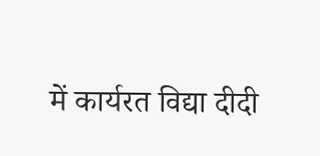में कार्यरत विद्या दीदी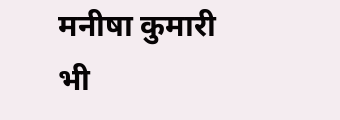मनीषा कुमारी भी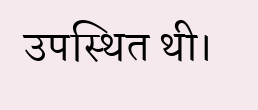उपस्थित थी।